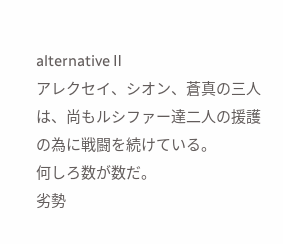alternativeⅡ
アレクセイ、シオン、蒼真の三人は、尚もルシファー達二人の援護の為に戦闘を続けている。
何しろ数が数だ。
劣勢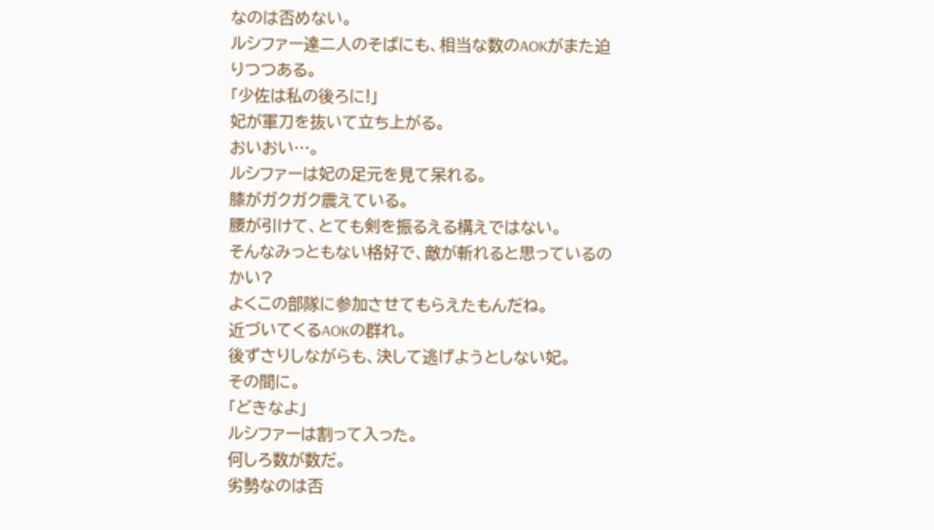なのは否めない。
ルシファー達二人のそばにも、相当な数のAOKがまた迫りつつある。
「少佐は私の後ろに!」
妃が軍刀を抜いて立ち上がる。
おいおい…。
ルシファーは妃の足元を見て呆れる。
膝がガクガク震えている。
腰が引けて、とても剣を振るえる構えではない。
そんなみっともない格好で、敵が斬れると思っているのかい?
よくこの部隊に参加させてもらえたもんだね。
近づいてくるAOKの群れ。
後ずさりしながらも、決して逃げようとしない妃。
その間に。
「どきなよ」
ルシファーは割って入った。
何しろ数が数だ。
劣勢なのは否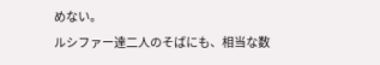めない。
ルシファー達二人のそばにも、相当な数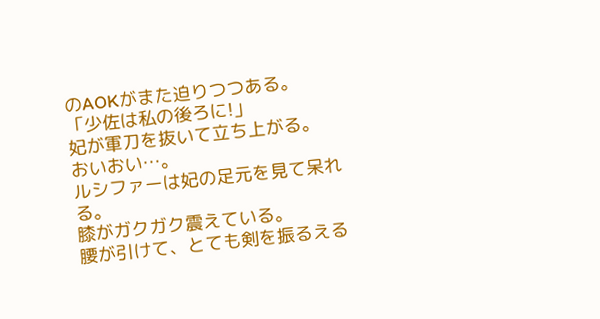のAOKがまた迫りつつある。
「少佐は私の後ろに!」
妃が軍刀を抜いて立ち上がる。
おいおい…。
ルシファーは妃の足元を見て呆れる。
膝がガクガク震えている。
腰が引けて、とても剣を振るえる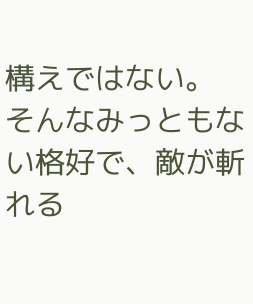構えではない。
そんなみっともない格好で、敵が斬れる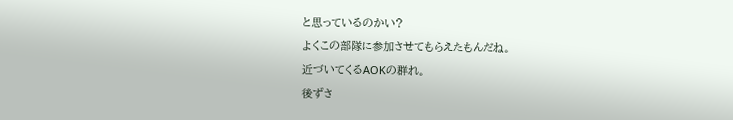と思っているのかい?
よくこの部隊に参加させてもらえたもんだね。
近づいてくるAOKの群れ。
後ずさ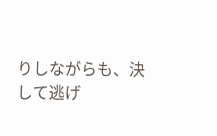りしながらも、決して逃げ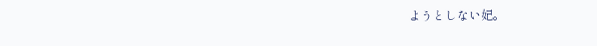ようとしない妃。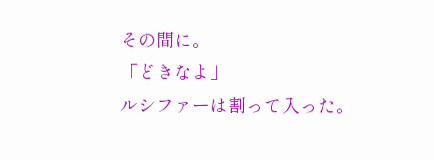その間に。
「どきなよ」
ルシファーは割って入った。